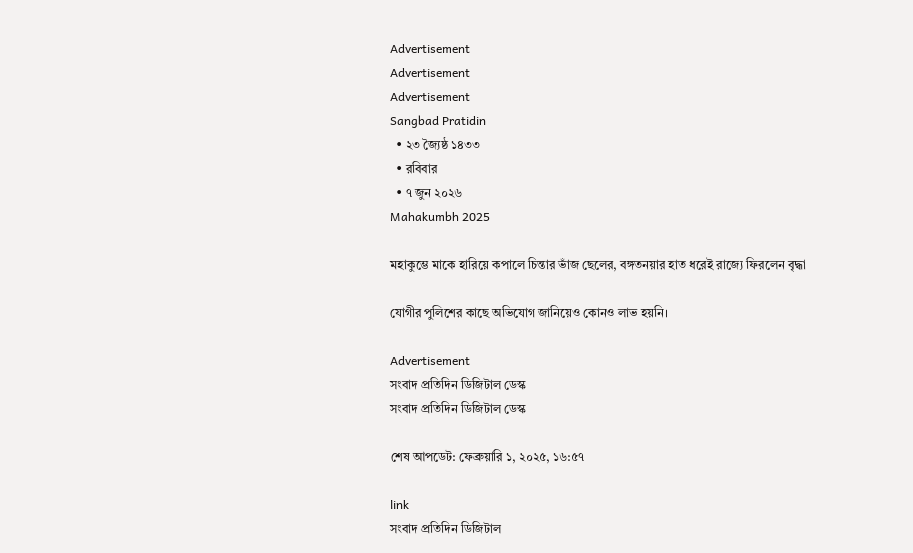Advertisement
Advertisement
Advertisement
Sangbad Pratidin
  • ২৩ জ্যৈষ্ঠ ১৪৩৩
  • রবিবার
  • ৭ জুন ২০২৬
Mahakumbh 2025

মহাকুম্ভে মাকে হারিয়ে কপালে চিন্তার ভাঁজ ছেলের, বঙ্গতনয়ার হাত ধরেই রাজ্যে ফিরলেন বৃদ্ধা

যোগীর পুলিশের কাছে অভিযোগ জানিয়েও কোনও লাভ হয়নি।

Advertisement
সংবাদ প্রতিদিন ডিজিটাল ডেস্ক
সংবাদ প্রতিদিন ডিজিটাল ডেস্ক

শেষ আপডেট: ফেব্রুয়ারি ১, ২০২৫, ১৬:৫৭

link
সংবাদ প্রতিদিন ডিজিটাল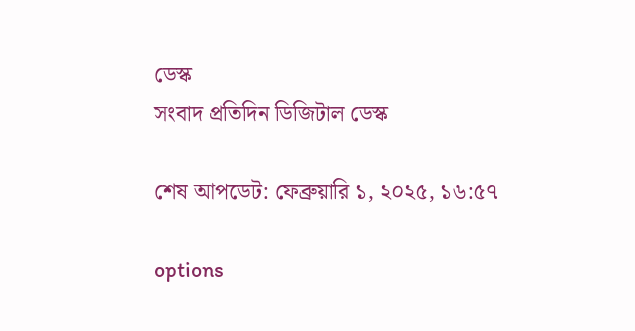ডেস্ক
সংবাদ প্রতিদিন ডিজিটাল ডেস্ক

শেষ আপডেট: ফেব্রুয়ারি ১, ২০২৫, ১৬:৫৭

options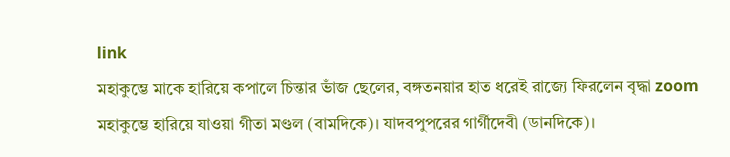link
মহাকুম্ভে মাকে হারিয়ে কপালে চিন্তার ভাঁজ ছেলের, বঙ্গতনয়ার হাত ধরেই রাজ্যে ফিরলেন বৃদ্ধা zoom
মহাকুম্ভে হারিয়ে যাওয়া গীতা মণ্ডল (বামদিকে)। যাদবপুপরের গার্গীদেবী (ডানদিকে)।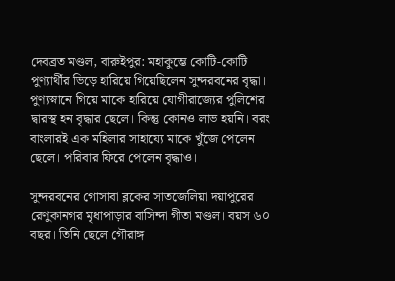দেবব্রত মণ্ডল, বারুইপুর: মহাকুম্ভে কোটি-কোটি পুণ্যার্থীর ভিড়ে হারিয়ে গিয়েছিলেন সুন্দরবনের বৃদ্ধা। পুণ্যস্নানে গিয়ে মাকে হারিয়ে যোগীরাজ্যের পুলিশের দ্বারস্থ হন বৃদ্ধার ছেলে। কিন্তু কোনও লাভ হয়নি। বরং বাংলারই এক মহিলার সাহায্যে মাকে খুঁজে পেলেন ছেলে। পরিবার ফিরে পেলেন বৃদ্ধাও।

সুন্দরবনের গোসাবা ব্লকের সাতজেলিয়া দয়াপুরের রেণুকানগর মৃধাপাড়ার বাসিন্দা গীতা মণ্ডল। বয়স ৬০ বছর। তিনি ছেলে গৌরাঙ্গ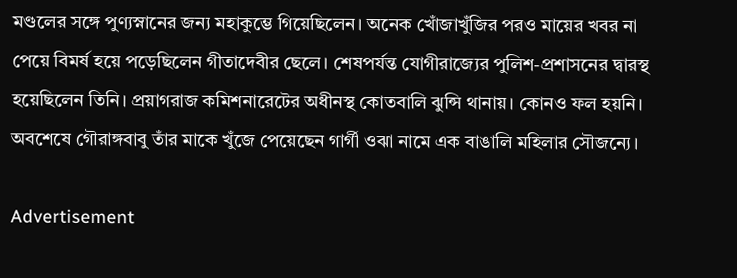মণ্ডলের সঙ্গে পুণ্যস্নানের জন্য মহাকুম্ভে গিয়েছিলেন। অনেক খোঁজাখুঁজির পরও মায়ের খবর না পেয়ে বিমর্ষ হয়ে পড়েছিলেন গীতাদেবীর ছেলে। শেষপর্যন্ত যোগীরাজ্যের পুলিশ-প্রশাসনের দ্বারস্থ হয়েছিলেন তিনি। প্রয়াগরাজ কমিশনারেটের অধীনস্থ কোতবালি ঝুন্সি থানায়। কোনও ফল হয়নি। অবশেষে গৌরাঙ্গবাবু তাঁর মাকে খুঁজে পেয়েছেন গার্গী ওঝা নামে এক বাঙালি মহিলার সৌজন্যে।

Advertisement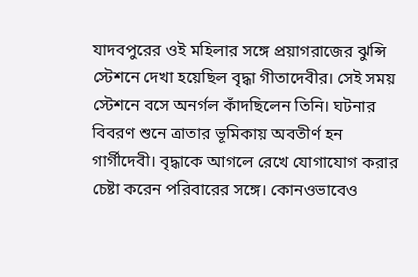যাদবপুরের ওই মহিলার সঙ্গে প্রয়াগরাজের ঝুন্সি স্টেশনে দেখা হয়েছিল বৃদ্ধা গীতাদেবীর। সেই সময় স্টেশনে বসে অনর্গল কাঁদছিলেন তিনি। ঘটনার বিবরণ শুনে ত্রাতার ভূমিকায় অবতীর্ণ হন গার্গীদেবী। বৃদ্ধাকে আগলে রেখে যোগাযোগ করার চেষ্টা করেন পরিবারের সঙ্গে। কোনওভাবেও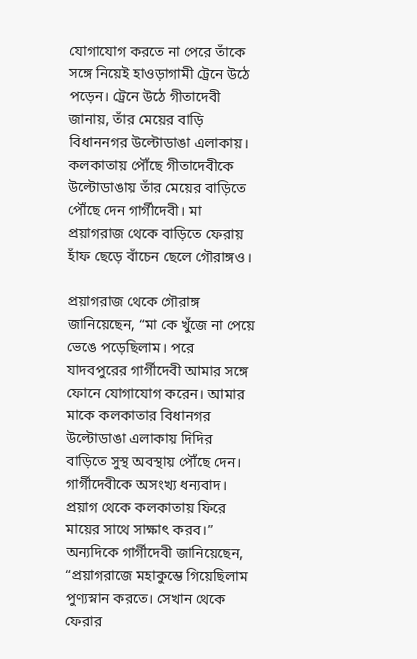যোগাযোগ করতে না পেরে তাঁকে সঙ্গে নিয়েই হাওড়াগামী ট্রেনে উঠে পড়েন। ট্রেনে উঠে গীতাদেবী জানায়, তাঁর মেয়ের বাড়ি বিধাননগর উল্টোডাঙা এলাকায়। কলকাতায় পৌঁছে গীতাদেবীকে উল্টোডাঙায় তাঁর মেয়ের বাড়িতে পৌঁছে দেন গার্গীদেবী। মা প্রয়াগরাজ থেকে বাড়িতে ফেরায় হাঁফ ছেড়ে বাঁচেন ছেলে গৌরাঙ্গও।

প্রয়াগরাজ থেকে গৌরাঙ্গ জানিয়েছেন, “মা কে খুঁজে না পেয়ে ভেঙে পড়েছিলাম। পরে যাদবপুরের গার্গীদেবী আমার সঙ্গে ফোনে যোগাযোগ করেন। আমার মাকে কলকাতার বিধানগর উল্টোডাঙা এলাকায় দিদির বাড়িতে সুস্থ অবস্থায় পৌঁছে দেন। গার্গীদেবীকে অসংখ্য ধন্যবাদ। প্রয়াগ থেকে কলকাতায় ফিরে মায়ের সাথে সাক্ষাৎ করব।” অন্যদিকে গার্গীদেবী জানিয়েছেন, “প্রয়াগরাজে মহাকুম্ভে গিয়েছিলাম পুণ্যস্নান করতে। সেখান থেকে ফেরার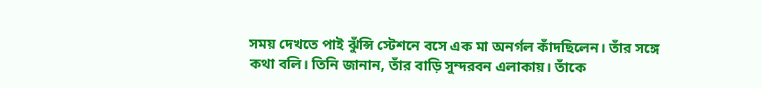সময় দেখতে পাই ঝুঁন্সি স্টেশনে বসে এক মা অনর্গল কাঁদছিলেন। তাঁর সঙ্গে কথা বলি। তিনি জানান, তাঁর বাড়ি সুন্দরবন এলাকায়। তাঁকে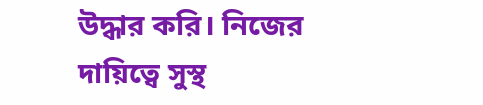উদ্ধার করি। নিজের দায়িত্বে সুস্থ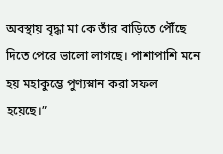অবস্থায় বৃদ্ধা মা কে তাঁর বাড়িতে পৌঁছে দিতে পেরে ভালো লাগছে। পাশাপাশি মনে হয় মহাকুম্ভে পুণ্যস্নান করা সফল হয়েছে।”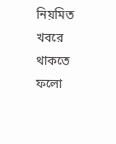নিয়মিত খবরে থাকতে ফলো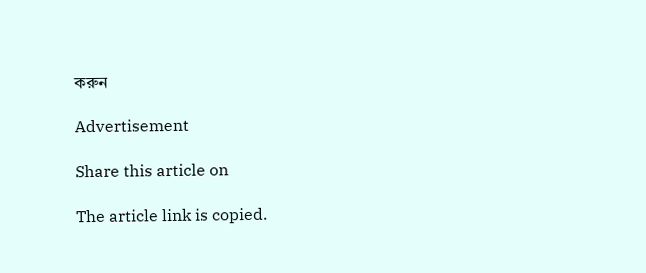করুন

Advertisement

Share this article on

The article link is copied.